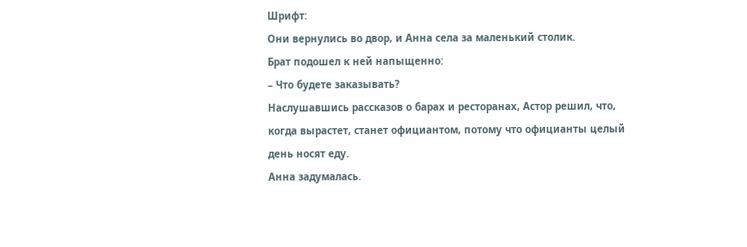Шрифт:
Они вернулись во двор, и Анна села за маленький столик.
Брат подошел к ней напыщенно:
– Что будете заказывать?
Наслушавшись рассказов о барах и ресторанах, Астор решил, что, когда вырастет, станет официантом, потому что официанты целый день носят еду.
Анна задумалась.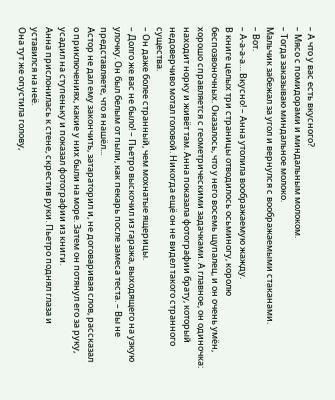– А что у вас есть вкусного?
– Мясо с помидорами и миндальным молоком.
– Тогда заказываю миндальное молоко.
Мальчик забежал за угол и вернулся с воображаемыми стаканами.
– Вот.
– А-а-а-а… Вкусно! – Анна утолила воображаемую жажду.
В книге целых три страницы отводилось осьминогу, королю беспозвоночных. Оказалось, что у него восемь щупалец, и он очень умён, хорошо справляется с геометрическими задачками. А главное, он одиночка: находит норку и живёт там. Анна показала фотографии брату, который недоверчиво мотал головой. Никогда ещё он не видел такого странного существа.
– Он даже более странный, чем мохнатые ящерицы.
– Долго же вас не было! – Пьетро выскочил из гаража, выходящего на узкую улочку. Он был белым от пыли, как пекарь после замеса теста. – Вы не представляете, что я нашёл...
Астор не дал ему закончить, затараторил и, не договаривая слов, рассказал о приключениях, какие у них были на море. Затем он потянул его за руку, усадил на ступеньку и показал фотографии из книги.
Анна прислонилась к стене, скрестив руки. Пьетро поднял глаза и уставился на неё.
Она тут же опустила голову,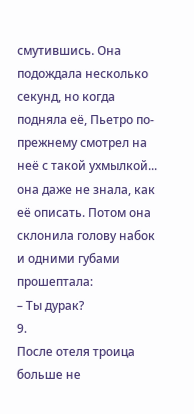смутившись. Она подождала несколько секунд, но когда подняла её, Пьетро по-прежнему смотрел на неё с такой ухмылкой... она даже не знала, как её описать. Потом она склонила голову набок и одними губами прошептала:
– Ты дурак?
9.
После отеля троица больше не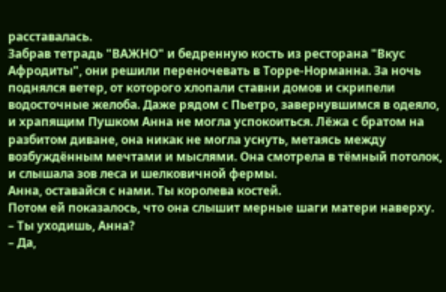расставалась.
Забрав тетрадь "ВАЖНО" и бедренную кость из ресторана "Вкус Афродиты", они решили переночевать в Торре-Норманна. За ночь поднялся ветер, от которого хлопали ставни домов и скрипели водосточные желоба. Даже рядом с Пьетро, завернувшимся в одеяло, и храпящим Пушком Анна не могла успокоиться. Лёжа с братом на разбитом диване, она никак не могла уснуть, метаясь между возбуждённым мечтами и мыслями. Она смотрела в тёмный потолок, и слышала зов леса и шелковичной фермы.
Анна, оставайся с нами. Ты королева костей.
Потом ей показалось, что она слышит мерные шаги матери наверху.
– Ты уходишь, Анна?
– Да,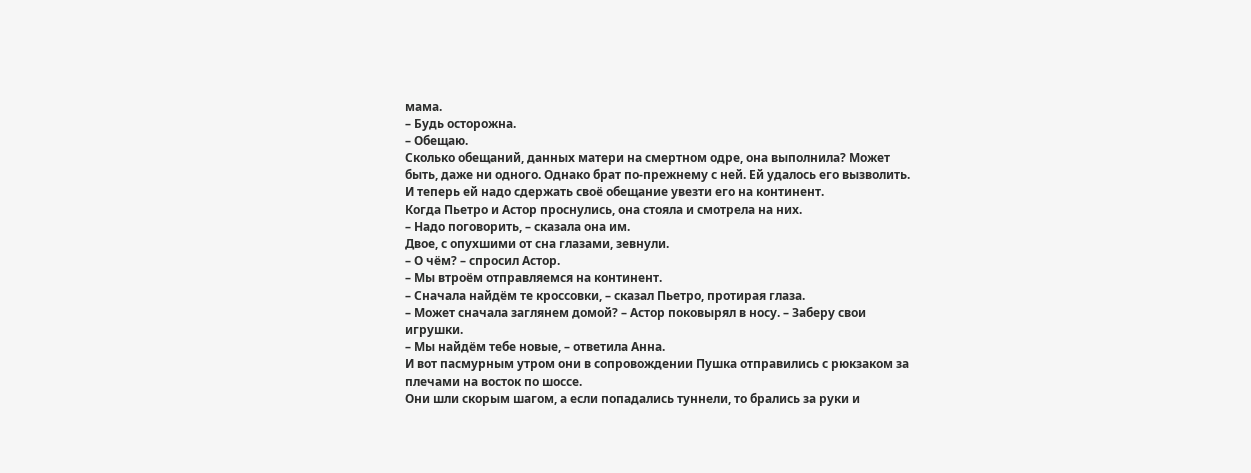мама.
– Будь осторожна.
– Обещаю.
Сколько обещаний, данных матери на смертном одре, она выполнила? Может быть, даже ни одного. Однако брат по-прежнему с ней. Ей удалось его вызволить. И теперь ей надо сдержать своё обещание увезти его на континент.
Когда Пьетро и Астор проснулись, она стояла и смотрела на них.
– Надо поговорить, – сказала она им.
Двое, с опухшими от сна глазами, зевнули.
– О чём? – спросил Астор.
– Мы втроём отправляемся на континент.
– Сначала найдём те кроссовки, – сказал Пьетро, протирая глаза.
– Может сначала заглянем домой? – Астор поковырял в носу. – Заберу свои игрушки.
– Мы найдём тебе новые, – ответила Анна.
И вот пасмурным утром они в сопровождении Пушка отправились с рюкзаком за плечами на восток по шоссе.
Они шли скорым шагом, а если попадались туннели, то брались за руки и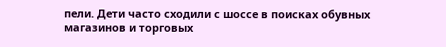пели. Дети часто сходили с шоссе в поисках обувных магазинов и торговых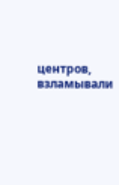центров, взламывали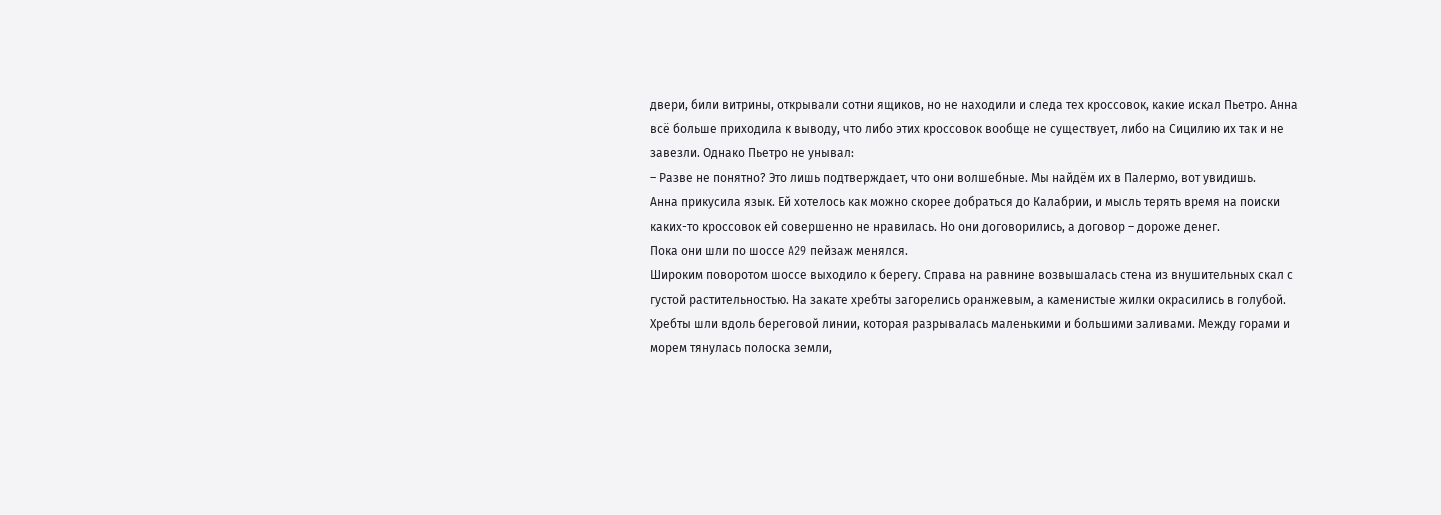двери, били витрины, открывали сотни ящиков, но не находили и следа тех кроссовок, какие искал Пьетро. Анна всё больше приходила к выводу, что либо этих кроссовок вообще не существует, либо на Сицилию их так и не завезли. Однако Пьетро не унывал:
– Разве не понятно? Это лишь подтверждает, что они волшебные. Мы найдём их в Палермо, вот увидишь.
Анна прикусила язык. Ей хотелось как можно скорее добраться до Калабрии, и мысль терять время на поиски каких-то кроссовок ей совершенно не нравилась. Но они договорились, а договор – дороже денег.
Пока они шли по шоссе A29 пейзаж менялся.
Широким поворотом шоссе выходило к берегу. Справа на равнине возвышалась стена из внушительных скал с густой растительностью. На закате хребты загорелись оранжевым, а каменистые жилки окрасились в голубой. Хребты шли вдоль береговой линии, которая разрывалась маленькими и большими заливами. Между горами и морем тянулась полоска земли,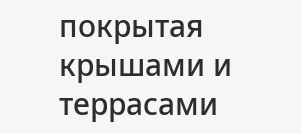покрытая крышами и террасами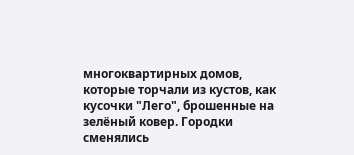многоквартирных домов, которые торчали из кустов, как кусочки "Лего", брошенные на зелёный ковер. Городки сменялись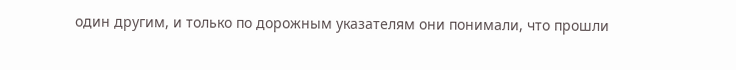один другим, и только по дорожным указателям они понимали, что прошли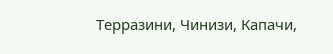Терразини, Чинизи, Капачи,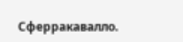Сферракавалло.